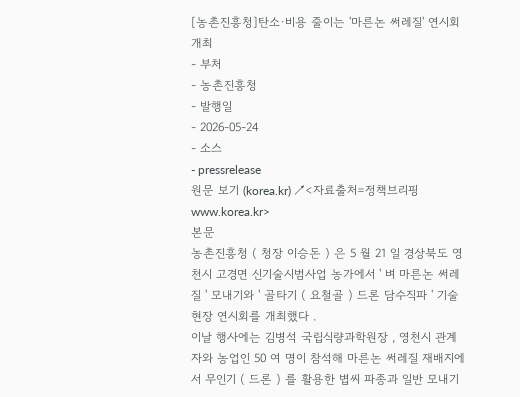[농촌진흥청]탄소·비용 줄이는 '마른논 써레질' 연시회 개최
- 부처
- 농촌진흥청
- 발행일
- 2026-05-24
- 소스
- pressrelease
원문 보기 (korea.kr) ↗<자료출처=정책브리핑 www.korea.kr>
본문
농촌진흥청 ( 청장 이승돈 ) 은 5 월 21 일 경상북도 영천시 고경면 신기술시범사업 농가에서 ' 벼 마른논 써레질 ' 모내기와 ' 골타기 ( 요철골 ) 드론 담수직파 ' 기술 현장 연시회를 개최했다 .
이날 행사에는 김병석 국립식량과학원장 , 영천시 관계자와 농업인 50 여 명이 참석해 마른논 써레질 재배지에서 무인기 ( 드론 ) 를 활용한 볍씨 파종과 일반 모내기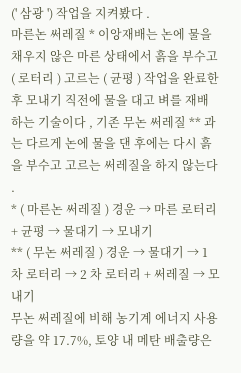(' 삼광 ') 작업을 지켜봤다 .
마른논 써레질 * 이앙재배는 논에 물을 채우지 않은 마른 상태에서 흙을 부수고 ( 로터리 ) 고르는 ( 균평 ) 작업을 완료한 후 모내기 직전에 물을 대고 벼를 재배하는 기술이다 , 기존 무논 써레질 ** 과는 다르게 논에 물을 댄 후에는 다시 흙을 부수고 고르는 써레질을 하지 않는다 .
* ( 마른논 써레질 ) 경운 → 마른 로터리 + 균평 → 물대기 → 모내기
** ( 무논 써레질 ) 경운 → 물대기 → 1 차 로터리 → 2 차 로터리 + 써레질 → 모내기
무논 써레질에 비해 농기계 에너지 사용량을 약 17.7%, 토양 내 메탄 배출량은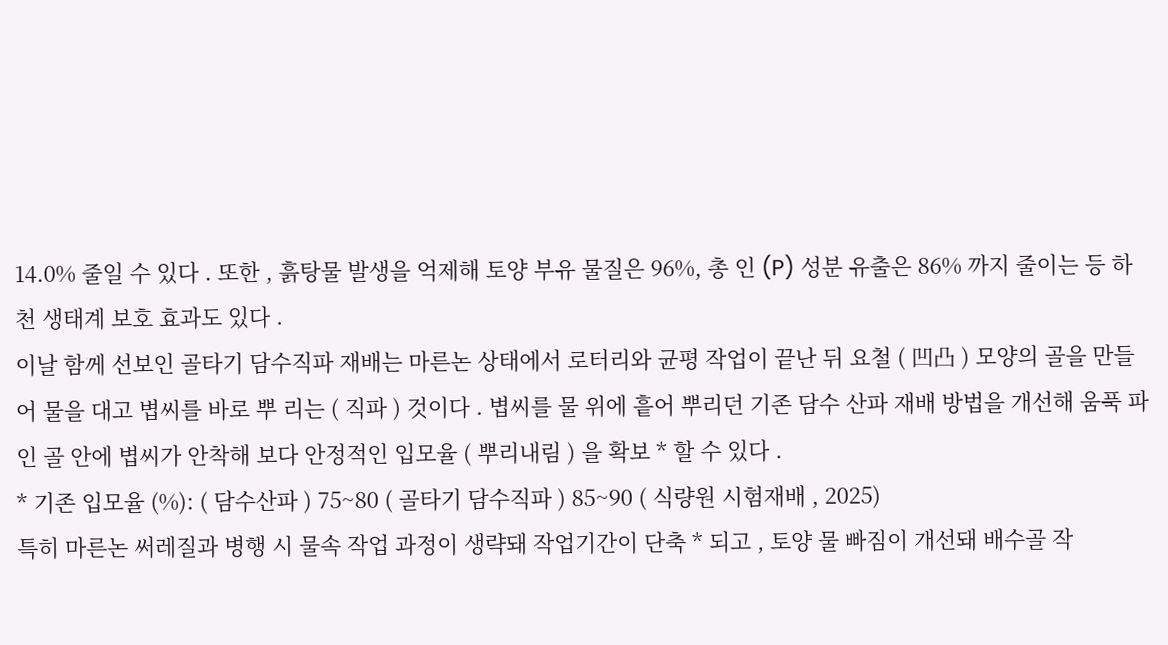14.0% 줄일 수 있다 . 또한 , 흙탕물 발생을 억제해 토양 부유 물질은 96%, 총 인 (P) 성분 유출은 86% 까지 줄이는 등 하천 생태계 보호 효과도 있다 .
이날 함께 선보인 골타기 담수직파 재배는 마른논 상태에서 로터리와 균평 작업이 끝난 뒤 요철 ( 凹凸 ) 모양의 골을 만들어 물을 대고 볍씨를 바로 뿌 리는 ( 직파 ) 것이다 . 볍씨를 물 위에 흩어 뿌리던 기존 담수 산파 재배 방법을 개선해 움푹 파인 골 안에 볍씨가 안착해 보다 안정적인 입모율 ( 뿌리내림 ) 을 확보 * 할 수 있다 .
* 기존 입모율 (%): ( 담수산파 ) 75~80 ( 골타기 담수직파 ) 85~90 ( 식량원 시험재배 , 2025)
특히 마른논 써레질과 병행 시 물속 작업 과정이 생략돼 작업기간이 단축 * 되고 , 토양 물 빠짐이 개선돼 배수골 작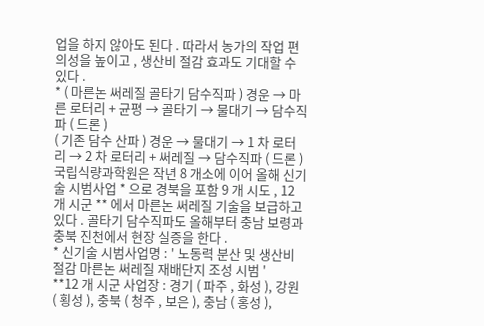업을 하지 않아도 된다 . 따라서 농가의 작업 편의성을 높이고 , 생산비 절감 효과도 기대할 수 있다 .
* ( 마른논 써레질 골타기 담수직파 ) 경운 → 마른 로터리 + 균평 → 골타기 → 물대기 → 담수직파 ( 드론 )
( 기존 담수 산파 ) 경운 → 물대기 → 1 차 로터리 → 2 차 로터리 + 써레질 → 담수직파 ( 드론 )
국립식량과학원은 작년 8 개소에 이어 올해 신기술 시범사업 * 으로 경북을 포함 9 개 시도 , 12 개 시군 ** 에서 마른논 써레질 기술을 보급하고 있다 . 골타기 담수직파도 올해부터 충남 보령과 충북 진천에서 현장 실증을 한다 .
* 신기술 시범사업명 : ' 노동력 분산 및 생산비 절감 마른논 써레질 재배단지 조성 시범 '
**12 개 시군 사업장 : 경기 ( 파주 , 화성 ), 강원 ( 횡성 ), 충북 ( 청주 , 보은 ), 충남 ( 홍성 ),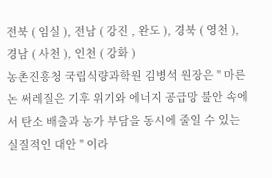전북 ( 임실 ), 전남 ( 강진 , 완도 ), 경북 ( 영천 ), 경남 ( 사천 ), 인천 ( 강화 )
농촌진흥청 국립식량과학원 김병석 원장은 " 마른논 써레질은 기후 위기와 에너지 공급망 불안 속에서 탄소 배출과 농가 부담을 동시에 줄일 수 있는 실질적인 대안 " 이라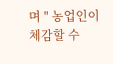며 " 농업인이 체감할 수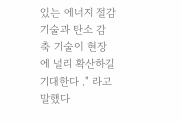있는 에너지 절감 기술과 탄소 감축 기술이 현장에 널리 확산하길 기대한다 ." 라고 말했다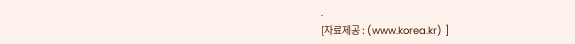.
[자료제공 : (www.korea.kr) ]